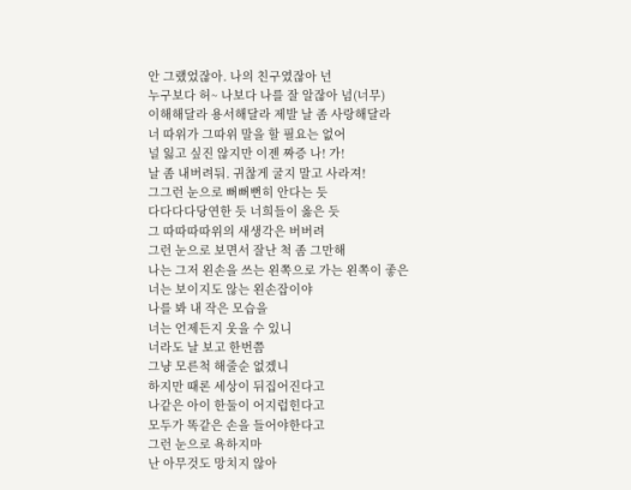안 그랬었잖아. 나의 친구였잖아 넌
누구보다 허~ 나보다 나를 잘 알잖아 넘(너무)
이해해달라 용서해달라 제발 날 좀 사랑해달라
너 따위가 그따위 말을 할 필요는 없어
널 잃고 싶진 않지만 이젠 짜증 나! 가!
날 좀 내버려둬. 귀찮게 굴지 말고 사라져!
그그런 눈으로 뻐뻐뻔히 안다는 듯
다다다다당연한 듯 너희들이 옳은 듯
그 따따따따위의 새생각은 버버려
그런 눈으로 보면서 잘난 척 좀 그만해
나는 그저 왼손을 쓰는 왼쪽으로 가는 왼쪽이 좋은
너는 보이지도 않는 왼손잡이야
나를 봐 내 작은 모습을
너는 언제든지 웃을 수 있니
너라도 날 보고 한번쯤
그냥 모른척 해줄순 없겠니
하지만 때론 세상이 뒤집어진다고
나같은 아이 한둘이 어지럽힌다고
모두가 똑같은 손을 들어야한다고
그런 눈으로 욕하지마
난 아무것도 망치지 않아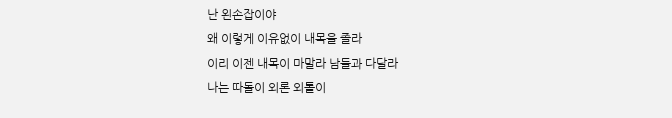난 왼손잡이야
왜 이렇게 이유없이 내목을 졸라
이리 이젠 내목이 마말라 남들과 다달라
나는 따돌이 외론 외톨이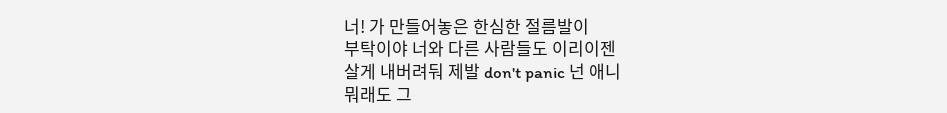너! 가 만들어놓은 한심한 절름발이
부탁이야 너와 다른 사람들도 이리이젠
살게 내버려둬 제발 don't panic 넌 애니
뭐래도 그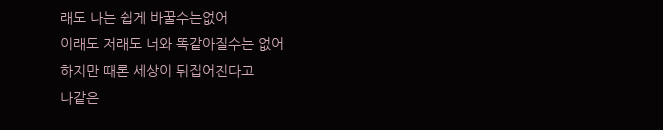래도 나는 쉽게 바꿀수는없어
이래도 저래도 너와 똑같아질수는 없어
하지만 때론 세상이 뒤집어진다고
나같은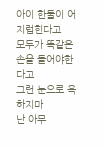아이 한둘이 어지럽힌다고
모두가 똑같은 손을 들어야한다고
그런 눈으로 욕하지마
난 아무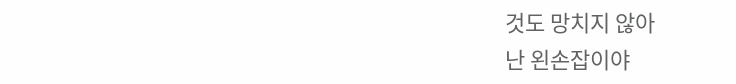것도 망치지 않아
난 왼손잡이야